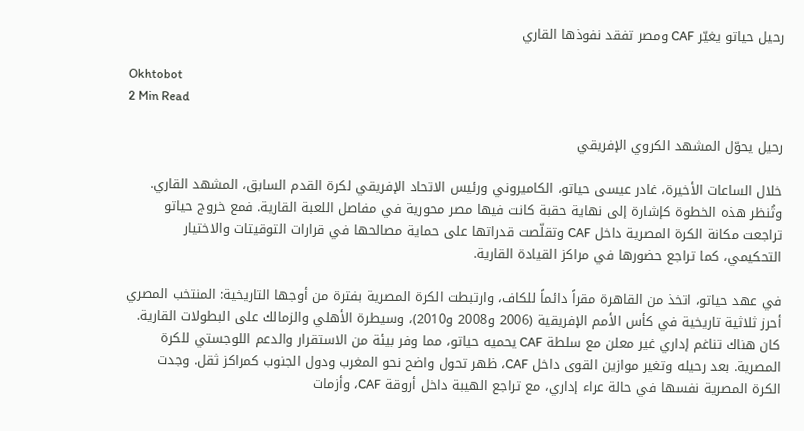رحيل حياتو يغيّر CAF ومصر تفقد نفوذها القاري

Okhtobot
2 Min Read

رحيل يحوّل المشهد الكروي الإفريقي

خلال الساعات الأخيرة، غادر عيسى حياتو، الكاميروني ورئيس الاتحاد الإفريقي لكرة القدم السابق، المشهد القاري. وتُنظر هذه الخطوة كإشارة إلى نهاية حقبة كانت فيها مصر محورية في مفاصل اللعبة القارية. فمع خروج حياتو تراجعت مكانة الكرة المصرية داخل CAF وتقلّصت قدراتها على حماية مصالحها في قرارات التوقيتات والاختيار التحكيمي، كما تراجع حضورها في مراكز القيادة القارية.

في عهد حياتو، اتخذ من القاهرة مقراً دائماً للكاف، وارتبطت الكرة المصرية بفترة من أوجها التاريخية: المنتخب المصري أحرز ثلاثية تاريخية في كأس الأمم الإفريقية (2006 و2008 و2010)، وسيطرة الأهلي والزمالك على البطولات القارية. كان هناك تناغم إداري غير معلن مع سلطة CAF يحميه حياتو، مما وفر بيئة من الاستقرار والدعم اللوجستي للكرة المصرية. بعد رحيله وتغير موازين القوى داخل CAF، ظهر تحول واضح نحو المغرب ودول الجنوب كمراكز ثقل. وجدت الكرة المصرية نفسها في حالة عراء إداري، مع تراجع الهيبة داخل أروقة CAF، وأزمات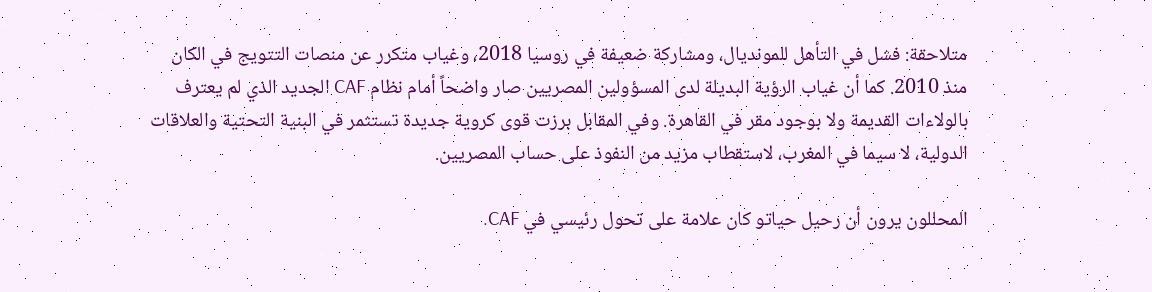متلاحقة: فشل في التأهل للمونديال، ومشاركة ضعيفة في روسيا 2018، وغياب متكرر عن منصات التتويج في الكان منذ 2010. كما أن غياب الرؤية البديلة لدى المسؤولين المصريين صار واضحاً أمام نظام CAF الجديد الذي لم يعترف بالولاءات القديمة ولا بوجود مقر في القاهرة. وفي المقابل برزت قوى كروية جديدة تستثمر في البنية التحتية والعلاقات الدولية، لا سيما في المغرب، لاستقطاب مزيد من النفوذ على حساب المصريين.

المحللون يرون أن رحيل حياتو كان علامة على تحول رئيسي في CAF.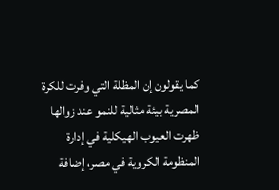كما يقولون إن المظلة التي وفرت للكرة المصرية بيئة مثالية للنمو عند زوالها ظهرت العيوب الهيكلية في إدارة المنظومة الكروية في مصر، إضافة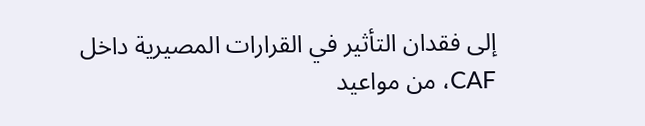إلى فقدان التأثير في القرارات المصيرية داخل CAF، من مواعيد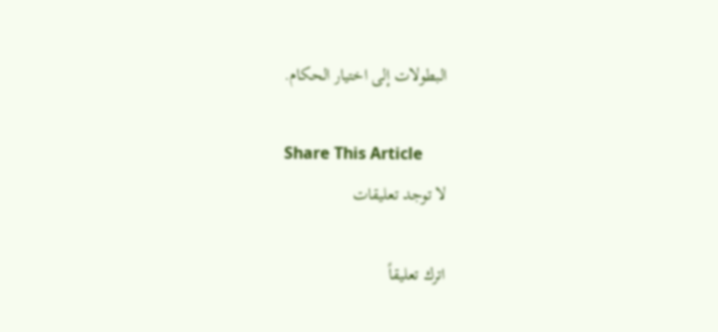البطولات إلى اختيار الحكام.

Share This Article
لا توجد تعليقات

اترك تعليقاً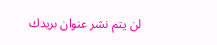لن يتم نشر عنوان بريدك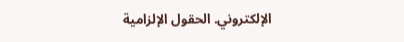الإلكتروني. الحقول الإلزامية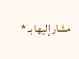مشار إليها بـ *